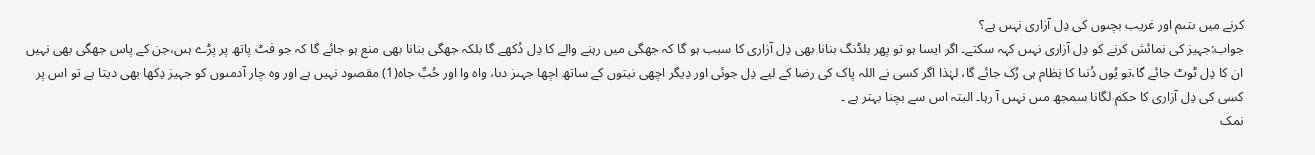کرنے میں ىتىم اور غریب بچىوں کى دِل آزارى نہىں ہے؟
جواب:جہیز کی نمائش کرنے کو دِل آزارى نہىں کہہ سکتے۔ اگر ایسا ہو تو پھر بلڈنگ بنانا بھى دِل آزاری کا سبب ہو گا کہ جھگى میں رہنے والے کا دِل دُکھے گا بلکہ جھگى بنانا بھى منع ہو جائے گا کہ جو فٹ پاتھ پر پڑے ہىں،جن کے پاس جھگی بھی نہیں ان کا دِل ٹوٹ جائے گا،تو یُوں دُنىا کا نِظام ہى رُک جائے گا، لہٰذا اگر کسی نے اللہ پاک کی رضا کے لیے دِل جوئى اور دِیگر اچھی نیتوں کے ساتھ اچھا جہىز دىا، واہ وا اور حُبِّ جاہ(1) مقصود نہیں ہے اور وہ چار آدمىوں کو جہیز دِکھا بھی دیتا ہے تو اس پر کسى کى دِل آزارى کا حکم لگانا سمجھ مىں نہىں آ رہا۔ البتہ اس سے بچنا بہتر ہے ۔
نمک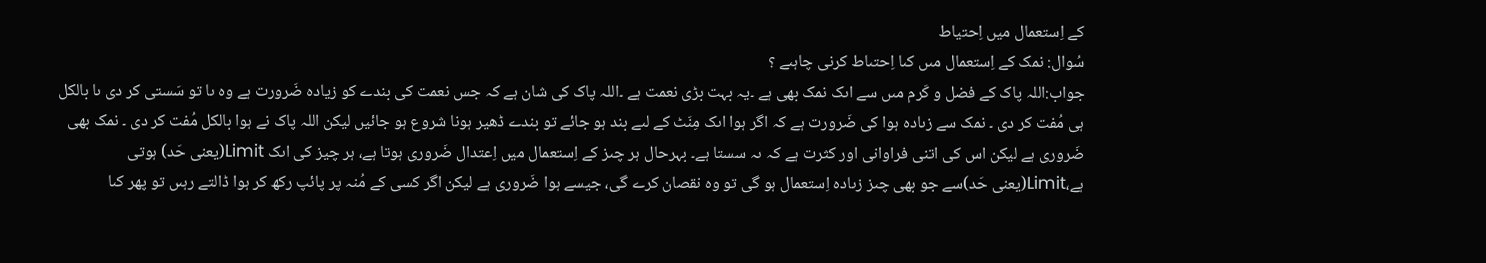کے اِستعمال میں اِحتیاط
سُوال: نمک کے اِستعمال مىں کىا اِحتىاط کرنی چاہىے ؟
جواب:اللہ پاک کے فضل و کَرم مىں سے اىک نمک بھى ہے ۔یہ بہت بڑى نعمت ہے ۔اللہ پاک کى شان ہے کہ جس نعمت کى بندے کو زیادہ ضَرورت ہے وہ ىا تو سَستى کر دى ىا بالکل ہی مُفت کر دى ۔ نمک سے زىادہ ہوا کى ضَرورت ہے کہ اگر ہوا اىک مِنَٹ کے لىے بند ہو جائے تو بندے ڈھیر ہونا شروع ہو جائیں لیکن اللہ پاک نے ہوا بالکل مُفت کر دى ۔ نمک بھى ضَرورى ہے لیکن اس کى اتنی فراوانى اور کثرت ہے کہ ىہ سستا ہے۔ بہرحال ہر چىز کے اِستعمال میں اِعتدال ضَروری ہوتا ہے، ہر چیز کی اىک Limit(یعنی حَد) ہوتى ہے،Limit(یعنی حَد)سے جو بھى چىز زىادہ اِستعمال ہو گى تو وہ نقصان کرے گى، جیسے ہوا ضَرورى ہے لیکن اگر کسى کے مُنہ پر پائپ رکھ کر ہوا ڈالتے رہىں تو پھر کىا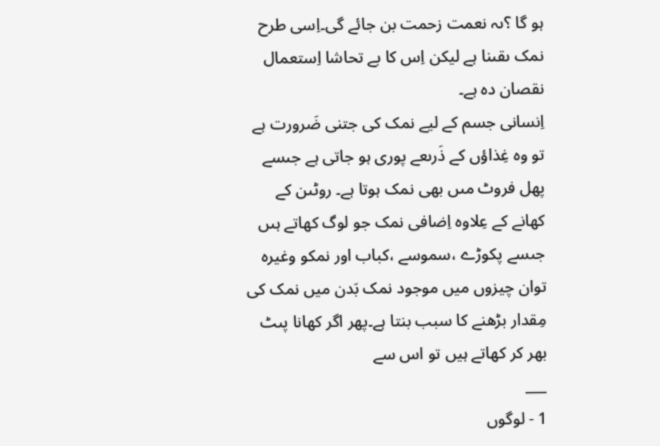ہو گا ؟ىہ نعمت زحمت بن جائے گى۔اِسى طرح نمک ىقىنا ہے لیکن اِس کا بے تحاشا اِستعمال نقصان دہ ہے۔
اِنسانی جسم کے لیے نمک کی جتنى ضَرورت ہے تو وہ غِذاؤں کے ذَرىعے پوری ہو جاتى ہے جىسے پھل فروٹ مىں بھی نمک ہوتا ہے۔ روٹىن کے کھانے کے عِلاوہ اِضافى نمک جو لوگ کھاتے ہىں جىسے پکوڑے ،سموسے ،کباب اور نمکو وغیرہ توان چیزوں میں موجود نمک بَدن میں نمک کى مِقدار بڑھنے کا سبب بنتا ہے۔پھر اگر کھانا پىٹ بھر کر کھاتے ہیں تو اس سے
___
1 - لوگوں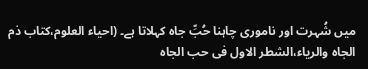میں شُہرت اور ناموری چاہنا حُبِّ جاہ کہلاتا ہے۔ (احیاء العلوم،کتاب ذم الجاہ والریاء،الشطر الاول فی حب الجاہ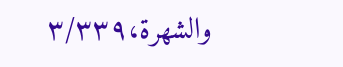والشھرة،۳/۳۳۹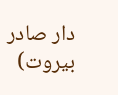دار صادر بیروت)